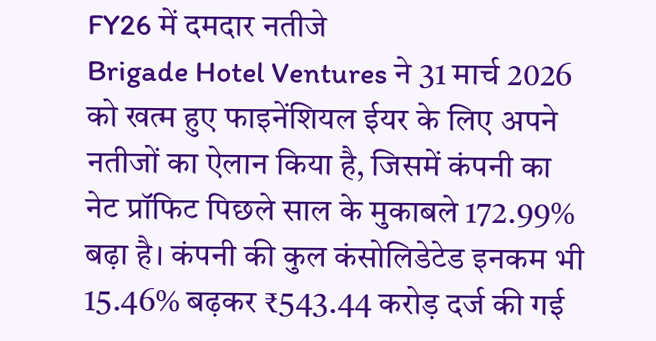FY26 में दमदार नतीजे
Brigade Hotel Ventures ने 31 मार्च 2026 को खत्म हुए फाइनेंशियल ईयर के लिए अपने नतीजों का ऐलान किया है, जिसमें कंपनी का नेट प्रॉफिट पिछले साल के मुकाबले 172.99% बढ़ा है। कंपनी की कुल कंसोलिडेटेड इनकम भी 15.46% बढ़कर ₹543.44 करोड़ दर्ज की गई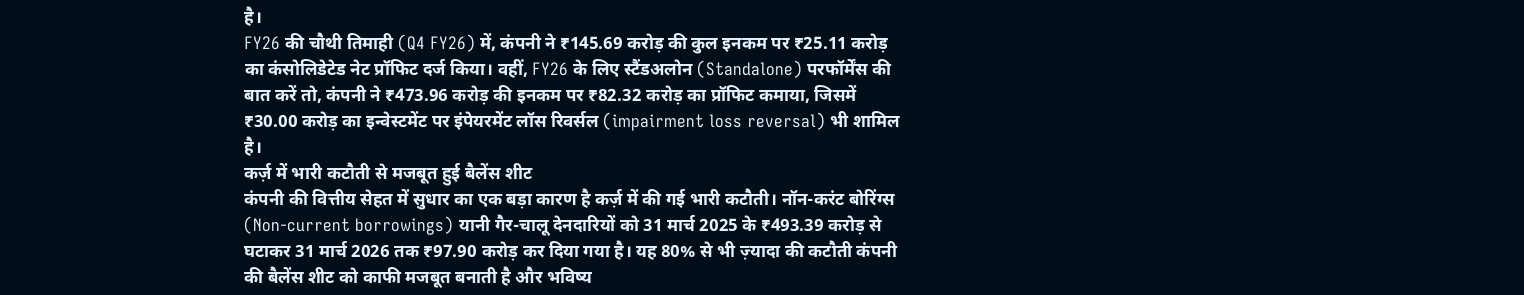है।
FY26 की चौथी तिमाही (Q4 FY26) में, कंपनी ने ₹145.69 करोड़ की कुल इनकम पर ₹25.11 करोड़ का कंसोलिडेटेड नेट प्रॉफिट दर्ज किया। वहीं, FY26 के लिए स्टैंडअलोन (Standalone) परफॉर्मेंस की बात करें तो, कंपनी ने ₹473.96 करोड़ की इनकम पर ₹82.32 करोड़ का प्रॉफिट कमाया, जिसमें ₹30.00 करोड़ का इन्वेस्टमेंट पर इंपेयरमेंट लॉस रिवर्सल (impairment loss reversal) भी शामिल है।
कर्ज़ में भारी कटौती से मजबूत हुई बैलेंस शीट
कंपनी की वित्तीय सेहत में सुधार का एक बड़ा कारण है कर्ज़ में की गई भारी कटौती। नॉन-करंट बोरिंग्स (Non-current borrowings) यानी गैर-चालू देनदारियों को 31 मार्च 2025 के ₹493.39 करोड़ से घटाकर 31 मार्च 2026 तक ₹97.90 करोड़ कर दिया गया है। यह 80% से भी ज़्यादा की कटौती कंपनी की बैलेंस शीट को काफी मजबूत बनाती है और भविष्य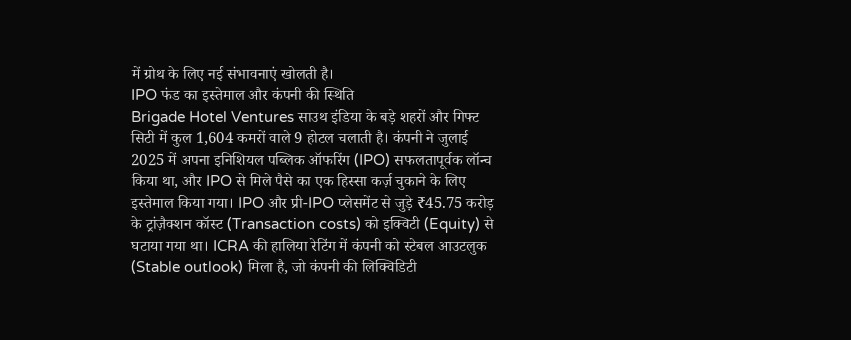में ग्रोथ के लिए नई संभावनाएं खोलती है।
IPO फंड का इस्तेमाल और कंपनी की स्थिति
Brigade Hotel Ventures साउथ इंडिया के बड़े शहरों और गिफ्ट सिटी में कुल 1,604 कमरों वाले 9 होटल चलाती है। कंपनी ने जुलाई 2025 में अपना इनिशियल पब्लिक ऑफरिंग (IPO) सफलतापूर्वक लॉन्च किया था, और IPO से मिले पैसे का एक हिस्सा कर्ज़ चुकाने के लिए इस्तेमाल किया गया। IPO और प्री-IPO प्लेसमेंट से जुड़े ₹45.75 करोड़ के ट्रांज़ैक्शन कॉस्ट (Transaction costs) को इक्विटी (Equity) से घटाया गया था। ICRA की हालिया रेटिंग में कंपनी को स्टेबल आउटलुक (Stable outlook) मिला है, जो कंपनी की लिक्विडिटी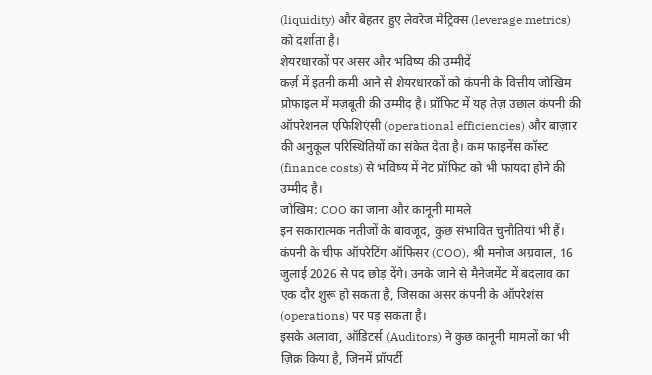(liquidity) और बेहतर हुए लेवरेज मेट्रिक्स (leverage metrics) को दर्शाता है।
शेयरधारकों पर असर और भविष्य की उम्मीदें
कर्ज़ में इतनी कमी आने से शेयरधारकों को कंपनी के वित्तीय जोखिम प्रोफाइल में मज़बूती की उम्मीद है। प्रॉफिट में यह तेज़ उछाल कंपनी की ऑपरेशनल एफिशिएंसी (operational efficiencies) और बाज़ार की अनुकूल परिस्थितियों का संकेत देता है। कम फाइनेंस कॉस्ट (finance costs) से भविष्य में नेट प्रॉफिट को भी फायदा होने की उम्मीद है।
जोखिम: COO का जाना और कानूनी मामले
इन सकारात्मक नतीजों के बावजूद, कुछ संभावित चुनौतियां भी हैं। कंपनी के चीफ ऑपरेटिंग ऑफिसर (COO), श्री मनोज अग्रवाल, 16 जुलाई 2026 से पद छोड़ देंगे। उनके जाने से मैनेजमेंट में बदलाव का एक दौर शुरू हो सकता है, जिसका असर कंपनी के ऑपरेशंस (operations) पर पड़ सकता है।
इसके अलावा, ऑडिटर्स (Auditors) ने कुछ कानूनी मामलों का भी ज़िक्र किया है, जिनमें प्रॉपर्टी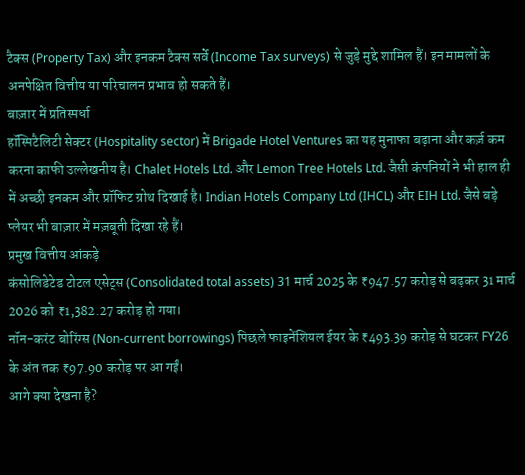टैक्स (Property Tax) और इनकम टैक्स सर्वे (Income Tax surveys) से जुड़े मुद्दे शामिल हैं। इन मामलों के अनपेक्षित वित्तीय या परिचालन प्रभाव हो सकते हैं।
बाज़ार में प्रतिस्पर्धा
हॉस्पिटैलिटी सेक्टर (Hospitality sector) में Brigade Hotel Ventures का यह मुनाफा बढ़ाना और कर्ज़ कम करना काफी उल्लेखनीय है। Chalet Hotels Ltd. और Lemon Tree Hotels Ltd. जैसी कंपनियों ने भी हाल ही में अच्छी इनकम और प्रॉफिट ग्रोथ दिखाई है। Indian Hotels Company Ltd (IHCL) और EIH Ltd. जैसे बड़े प्लेयर भी बाज़ार में मज़बूती दिखा रहे हैं।
प्रमुख वित्तीय आंकड़े
कंसोलिडेटेड टोटल एसेट्स (Consolidated total assets) 31 मार्च 2025 के ₹947.57 करोड़ से बढ़कर 31 मार्च 2026 को ₹1,382.27 करोड़ हो गया।
नॉन-करंट बोरिंग्स (Non-current borrowings) पिछले फाइनेंशियल ईयर के ₹493.39 करोड़ से घटकर FY26 के अंत तक ₹97.90 करोड़ पर आ गईं।
आगे क्या देखना है?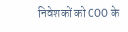निवेशकों को COO के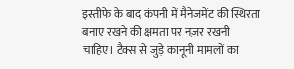इस्तीफे के बाद कंपनी में मैनेजमेंट की स्थिरता बनाए रखने की क्षमता पर नज़र रखनी चाहिए। टैक्स से जुड़े कानूनी मामलों का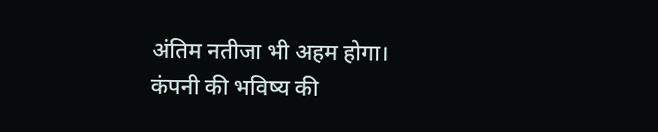अंतिम नतीजा भी अहम होगा। कंपनी की भविष्य की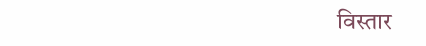विस्तार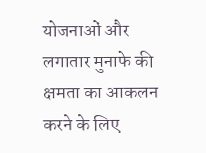योजनाओं और लगातार मुनाफे की क्षमता का आकलन करने के लिए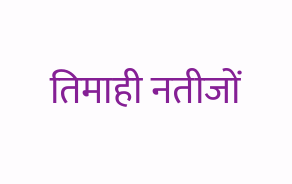तिमाही नतीजों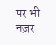पर भी नज़र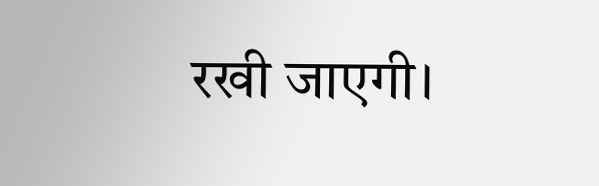रखी जाएगी।